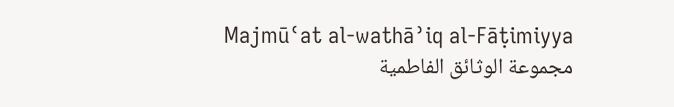Majmūʿat al-wathāʾiq al-Fāṭimiyya
مجموعة الوثائق الفاطمية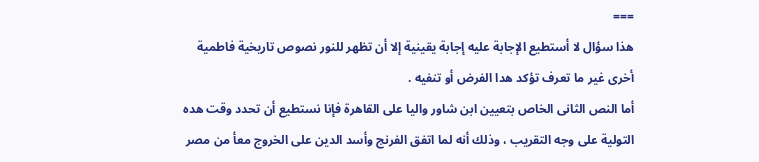===
هذا سؤال لا أستطيع الإجابة عليه إجابة يقينية إلا أن تظهر للنور نصوص تاريخية فاطمية أخرى غير ما تعرف تؤكد هدا الفرض أو تنفيه .
أما النص الثانى الخاص بتعيين ابن شاور واليا على القاهرة فإنا نستطيع أن تحدد وقت هده التولية على وجه التقريب ، وذلك أنه لما اتفق الفرنج وأسد الدين على الخروج معأ من مصر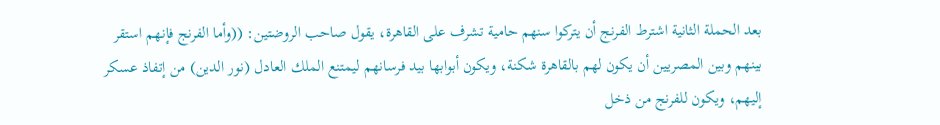بعد الحملة الثانية اشترط الفرنج أن يتركوا سنهم حامية تشرف على القاهرة، يقول صاحب الروضتين: ((وأما الفرنج فإنهم استقر بينهم وبين المصريين أن يكون لهم بالقاهرة شكنة، ويكون أبوابها بيد فرسانهم ليمتنع الملك العادل (نور الدين) من إتفاذ عسكر إليهم، ويكون للفرنج من ذخل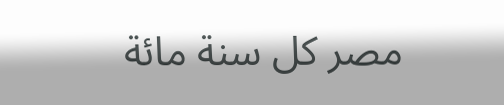مصر كل سنة مائة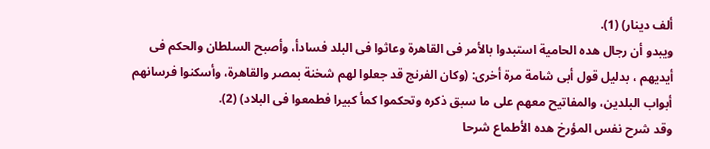ألف دينار) (1).
ويبدو أن رجال هده الحامية استبدوا بالأمر فى القاهرة وعاثوا فى البلد فسادأ، وأصبح السلطان والحكم فى أيديهم ، بدليل قول أبى شامة مرة أخرى: (وكان الفرنج قد جعلوا لهم شخنة بمصر والقاهرة، وأسكنوا فرسانهم أبواب البلدين، والمفاتيح معهم على ما سبق ذكره وتحكموا كمأ كبيرا فطمعوا فى البلاد) (2).
وقد شرح نفس المؤرخ هده الأطماع شرحا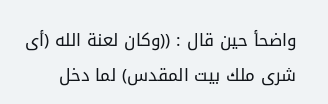واضحأ حين قال : ((وكان لعنة الله (أى شرى ملك بيت المقدس) لما دخل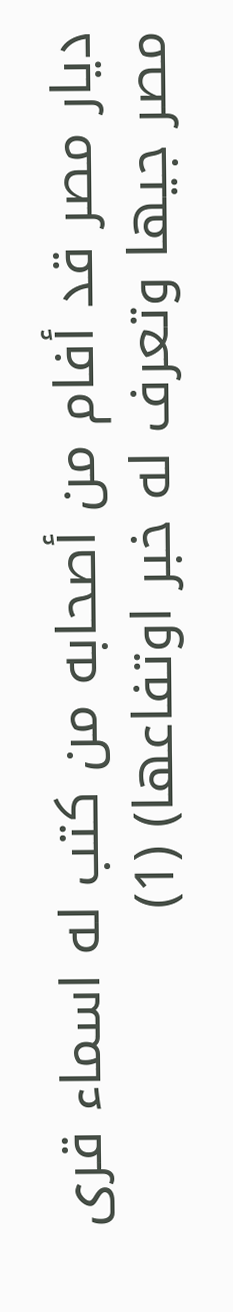ديار مصر قد أفام من أصحابه من كتب له اسماء قرى مصر جيها وتعرف له خبر اوتفاعها) (1)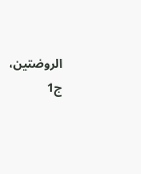الروضتين، ج1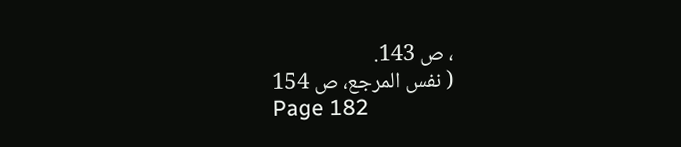، ص 143.
( نفس المرجع، ص 154
Page 182